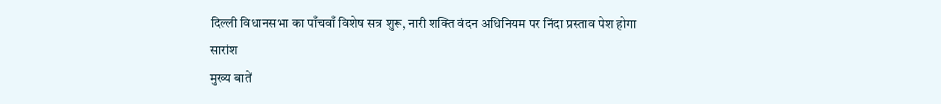दिल्ली विधानसभा का पाँचवाँ विशेष सत्र शुरू, नारी शक्ति वंदन अधिनियम पर निंदा प्रस्ताव पेश होगा
सारांश
मुख्य बातें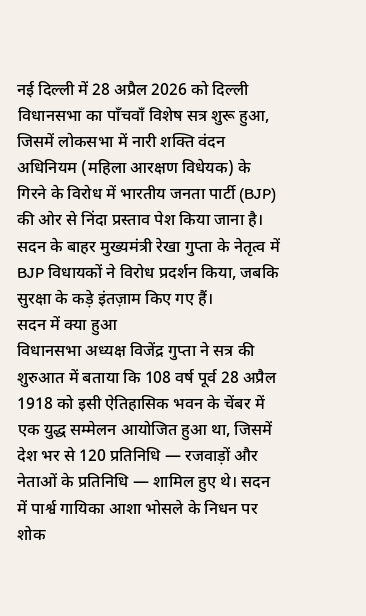नई दिल्ली में 28 अप्रैल 2026 को दिल्ली विधानसभा का पाँचवाँ विशेष सत्र शुरू हुआ, जिसमें लोकसभा में नारी शक्ति वंदन अधिनियम (महिला आरक्षण विधेयक) के गिरने के विरोध में भारतीय जनता पार्टी (BJP) की ओर से निंदा प्रस्ताव पेश किया जाना है। सदन के बाहर मुख्यमंत्री रेखा गुप्ता के नेतृत्व में BJP विधायकों ने विरोध प्रदर्शन किया, जबकि सुरक्षा के कड़े इंतज़ाम किए गए हैं।
सदन में क्या हुआ
विधानसभा अध्यक्ष विजेंद्र गुप्ता ने सत्र की शुरुआत में बताया कि 108 वर्ष पूर्व 28 अप्रैल 1918 को इसी ऐतिहासिक भवन के चेंबर में एक युद्ध सम्मेलन आयोजित हुआ था, जिसमें देश भर से 120 प्रतिनिधि — रजवाड़ों और नेताओं के प्रतिनिधि — शामिल हुए थे। सदन में पार्श्व गायिका आशा भोसले के निधन पर शोक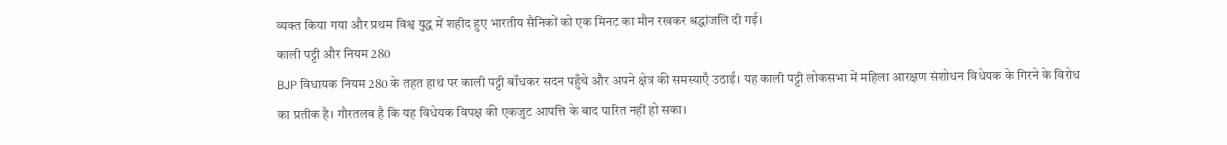व्यक्त किया गया और प्रथम विश्व युद्ध में शहीद हुए भारतीय सैनिकों को एक मिनट का मौन रखकर श्रद्धांजलि दी गई।
काली पट्टी और नियम 280
BJP विधायक नियम 280 के तहत हाथ पर काली पट्टी बाँधकर सदन पहुँचे और अपने क्षेत्र की समस्याएँ उठाईं। यह काली पट्टी लोकसभा में महिला आरक्षण संशोधन विधेयक के गिरने के विरोध का प्रतीक है। गौरतलब है कि यह विधेयक विपक्ष की एकजुट आपत्ति के बाद पारित नहीं हो सका।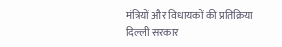मंत्रियों और विधायकों की प्रतिक्रिया
दिल्ली सरकार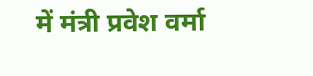में मंत्री प्रवेश वर्मा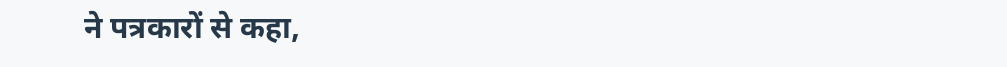ने पत्रकारों से कहा,